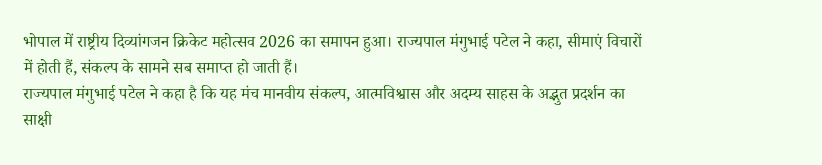भोपाल में राष्ट्रीय दिव्यांगजन क्रिकेट महोत्सव 2026 का समापन हुआ। राज्यपाल मंगुभाई पटेल ने कहा, सीमाएं विचारों में होती हैं, संकल्प के सामने सब समाप्त हो जाती हैं।
राज्यपाल मंगुभाई पटेल ने कहा है कि यह मंच मानवीय संकल्प, आत्मविश्वास और अदम्य साहस के अद्भुत प्रदर्शन का साक्षी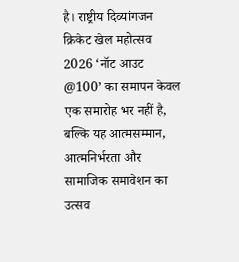है। राष्ट्रीय दिव्यांगजन क्रिकेट खेल महोत्सव 2026 ‘नॉट आउट @100’ का समापन केवल एक समारोह भर नहीं है, बल्कि यह आत्मसम्मान, आत्मनिर्भरता और सामाजिक समावेशन का उत्सव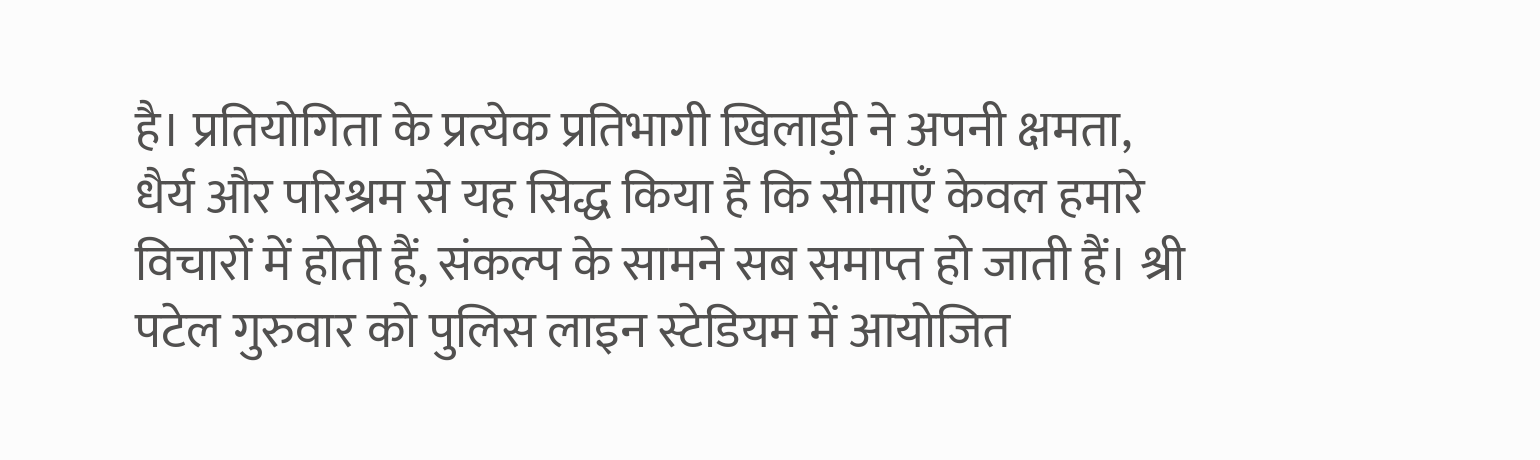है। प्रतियोगिता के प्रत्येक प्रतिभागी खिलाड़ी ने अपनी क्षमता, धैर्य और परिश्रम से यह सिद्ध किया है कि सीमाएँ केवल हमारे विचारों में होती हैं, संकल्प के सामने सब समाप्त हो जाती हैं। श्री पटेल गुरुवार को पुलिस लाइन स्टेडियम में आयोजित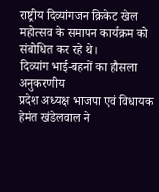राष्ट्रीय दिव्यांगजन क्रिकेट खेल महोत्सव के समापन कार्यक्रम को संबोधित कर रहे थे।
दिव्यांग भाई-बहनों का हौसला अनुकरणीय
प्रदेश अध्यक्ष भाजपा एवं विधायक हेमंत खंडेलवाल ने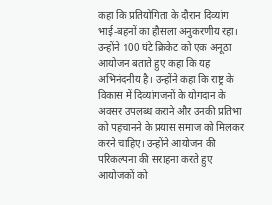कहा कि प्रतियोगिता के दौरान दिव्यांग भाई-बहनों का हौसला अनुकरणीय रहा। उन्होंने 100 घंटे क्रिकेट को एक अनूठा आयोजन बताते हुए कहा कि यह अभिनंदनीय है। उन्होंने कहा कि राष्ट्र के विकास में दिव्यांगजनों के योगदान के अवसर उपलब्ध कराने और उनकी प्रतिभा को पहचानने के प्रयास समाज को मिलकर करने चाहिए। उन्होंने आयोजन की परिकल्पना की सराहना करते हुए आयोजकों को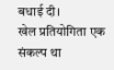बधाई दी।
खेल प्रतियोगिता एक संकल्प था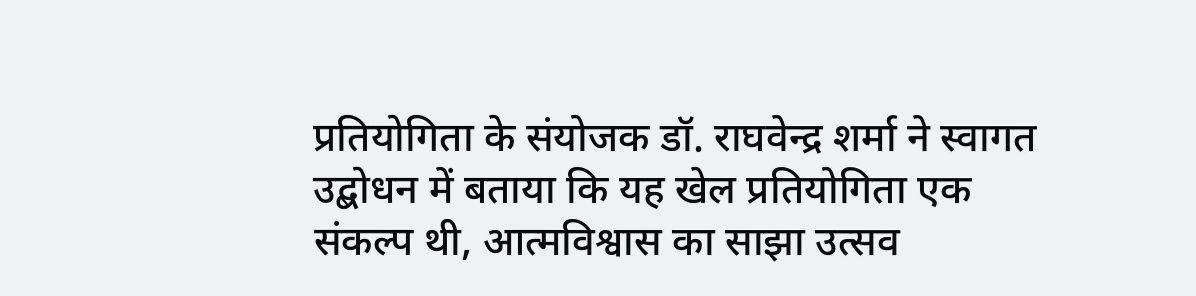प्रतियोगिता के संयोजक डॉ. राघवेन्द्र शर्मा ने स्वागत उद्बोधन में बताया कि यह खेल प्रतियोगिता एक संकल्प थी, आत्मविश्वास का साझा उत्सव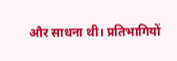और साधना थी। प्रतिभागियों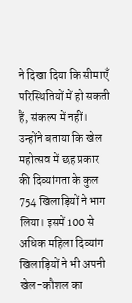ने दिखा दिया कि सीमाएँ परिस्थितियों में हो सकती हैं, संकल्प में नहीं। उन्होंने बताया कि खेल महोत्सव में छह प्रकार की दिव्यांगता के कुल 754 खिलाड़ियों ने भाग लिया। इसमें 100 से अधिक महिला दिव्यांग खिलाड़ियों ने भी अपनी खेल-कौशल का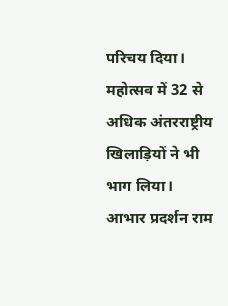परिचय दिया। महोत्सव में 32 से अधिक अंतरराष्ट्रीय खिलाड़ियों ने भी भाग लिया। आभार प्रदर्शन राम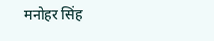मनोहर सिंह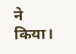ने किया।